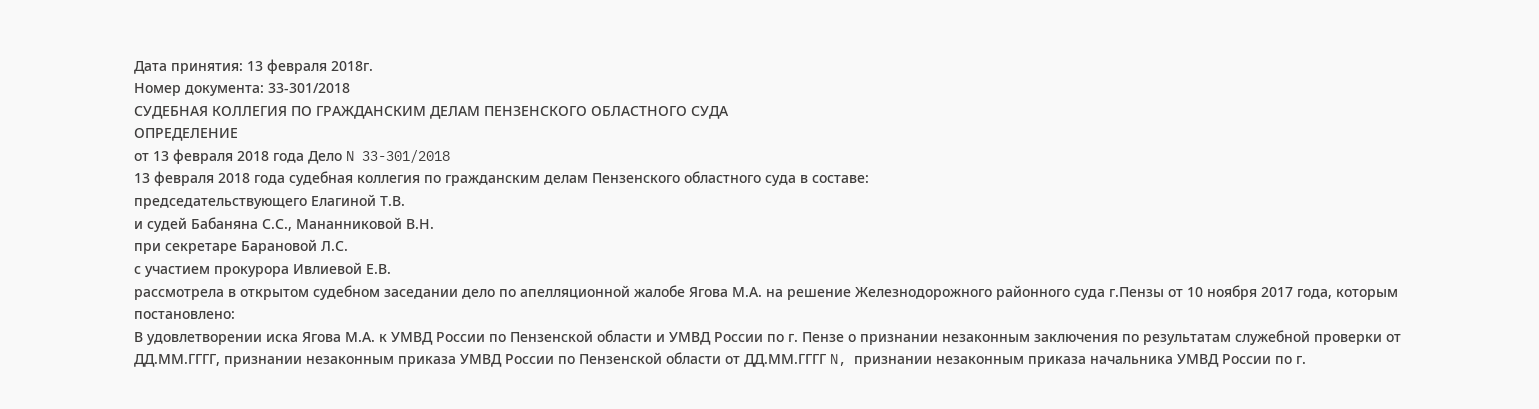Дата принятия: 13 февраля 2018г.
Номер документа: 33-301/2018
СУДЕБНАЯ КОЛЛЕГИЯ ПО ГРАЖДАНСКИМ ДЕЛАМ ПЕНЗЕНСКОГО ОБЛАСТНОГО СУДА
ОПРЕДЕЛЕНИЕ
от 13 февраля 2018 года Дело N 33-301/2018
13 февраля 2018 года судебная коллегия по гражданским делам Пензенского областного суда в составе:
председательствующего Елагиной Т.В.
и судей Бабаняна С.С., Мананниковой В.Н.
при секретаре Барановой Л.С.
с участием прокурора Ивлиевой Е.В.
рассмотрела в открытом судебном заседании дело по апелляционной жалобе Ягова М.А. на решение Железнодорожного районного суда г.Пензы от 10 ноября 2017 года, которым постановлено:
В удовлетворении иска Ягова М.А. к УМВД России по Пензенской области и УМВД России по г. Пензе о признании незаконным заключения по результатам служебной проверки от ДД.ММ.ГГГГ, признании незаконным приказа УМВД России по Пензенской области от ДД.ММ.ГГГГ N, признании незаконным приказа начальника УМВД России по г.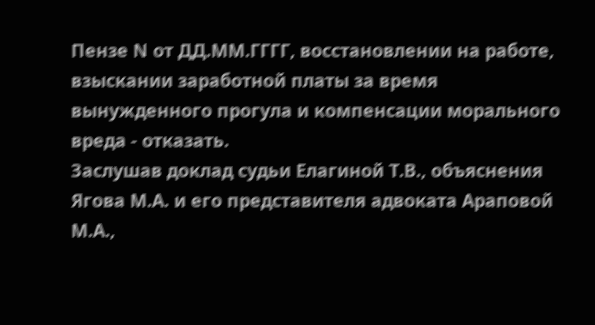Пензе N от ДД.ММ.ГГГГ, восстановлении на работе, взыскании заработной платы за время вынужденного прогула и компенсации морального вреда - отказать.
Заслушав доклад судьи Елагиной Т.В., объяснения Ягова М.А. и его представителя адвоката Араповой М.А.,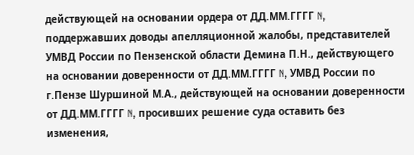действующей на основании ордера от ДД.ММ.ГГГГ N, поддержавших доводы апелляционной жалобы, представителей УМВД России по Пензенской области Демина П.Н., действующего на основании доверенности от ДД.ММ.ГГГГ N, УМВД России по г.Пензе Шуршиной М.А., действующей на основании доверенности от ДД.ММ.ГГГГ N, просивших решение суда оставить без изменения,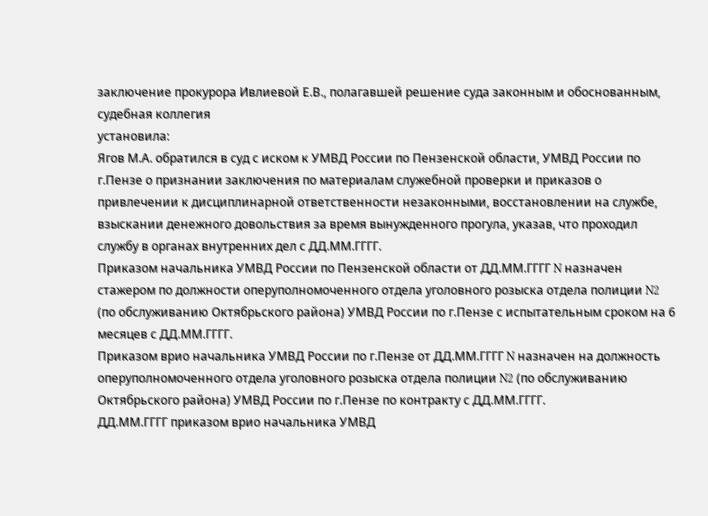заключение прокурора Ивлиевой Е.В., полагавшей решение суда законным и обоснованным, судебная коллегия
установила:
Ягов М.А. обратился в суд с иском к УМВД России по Пензенской области, УМВД России по г.Пензе о признании заключения по материалам служебной проверки и приказов о привлечении к дисциплинарной ответственности незаконными, восстановлении на службе, взыскании денежного довольствия за время вынужденного прогула, указав, что проходил службу в органах внутренних дел с ДД.ММ.ГГГГ.
Приказом начальника УМВД России по Пензенской области от ДД.ММ.ГГГГ N назначен стажером по должности оперуполномоченного отдела уголовного розыска отдела полиции N2 (по обслуживанию Октябрьского района) УМВД России по г.Пензе с испытательным сроком на 6 месяцев с ДД.ММ.ГГГГ.
Приказом врио начальника УМВД России по г.Пензе от ДД.ММ.ГГГГ N назначен на должность оперуполномоченного отдела уголовного розыска отдела полиции N2 (по обслуживанию Октябрьского района) УМВД России по г.Пензе по контракту с ДД.ММ.ГГГГ.
ДД.ММ.ГГГГ приказом врио начальника УМВД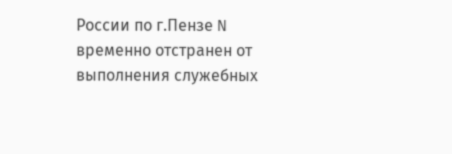России по г.Пензе N временно отстранен от выполнения служебных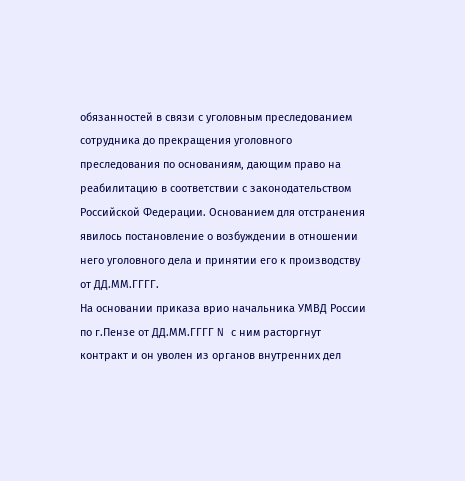обязанностей в связи с уголовным преследованием сотрудника до прекращения уголовного преследования по основаниям, дающим право на реабилитацию в соответствии с законодательством Российской Федерации. Основанием для отстранения явилось постановление о возбуждении в отношении него уголовного дела и принятии его к производству от ДД.ММ.ГГГГ.
На основании приказа врио начальника УМВД России по г.Пензе от ДД.ММ.ГГГГ N с ним расторгнут контракт и он уволен из органов внутренних дел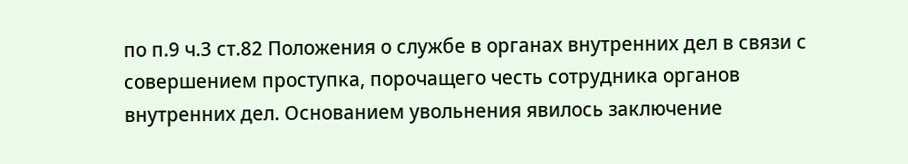по п.9 ч.3 ст.82 Положения о службе в органах внутренних дел в связи с совершением проступка, порочащего честь сотрудника органов внутренних дел. Основанием увольнения явилось заключение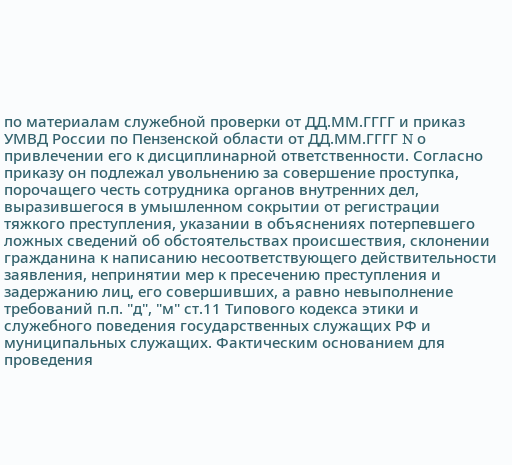по материалам служебной проверки от ДД.ММ.ГГГГ и приказ УМВД России по Пензенской области от ДД.ММ.ГГГГ N о привлечении его к дисциплинарной ответственности. Согласно приказу он подлежал увольнению за совершение проступка, порочащего честь сотрудника органов внутренних дел, выразившегося в умышленном сокрытии от регистрации тяжкого преступления, указании в объяснениях потерпевшего ложных сведений об обстоятельствах происшествия, склонении гражданина к написанию несоответствующего действительности заявления, непринятии мер к пресечению преступления и задержанию лиц, его совершивших, а равно невыполнение требований п.п. "д", "м" ст.11 Типового кодекса этики и служебного поведения государственных служащих РФ и муниципальных служащих. Фактическим основанием для проведения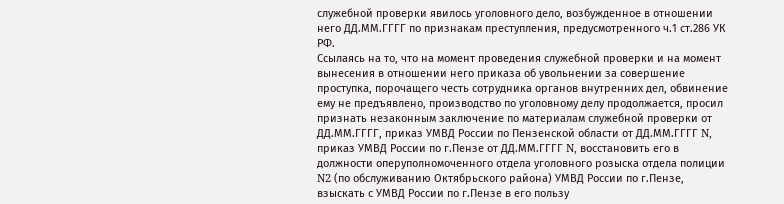служебной проверки явилось уголовного дело, возбужденное в отношении него ДД.ММ.ГГГГ по признакам преступления, предусмотренного ч.1 ст.286 УК РФ.
Ссылаясь на то, что на момент проведения служебной проверки и на момент вынесения в отношении него приказа об увольнении за совершение проступка, порочащего честь сотрудника органов внутренних дел, обвинение ему не предъявлено, производство по уголовному делу продолжается, просил признать незаконным заключение по материалам служебной проверки от ДД.ММ.ГГГГ, приказ УМВД России по Пензенской области от ДД.ММ.ГГГГ N, приказ УМВД России по г.Пензе от ДД.ММ.ГГГГ N, восстановить его в должности оперуполномоченного отдела уголовного розыска отдела полиции N2 (по обслуживанию Октябрьского района) УМВД России по г.Пензе, взыскать с УМВД России по г.Пензе в его пользу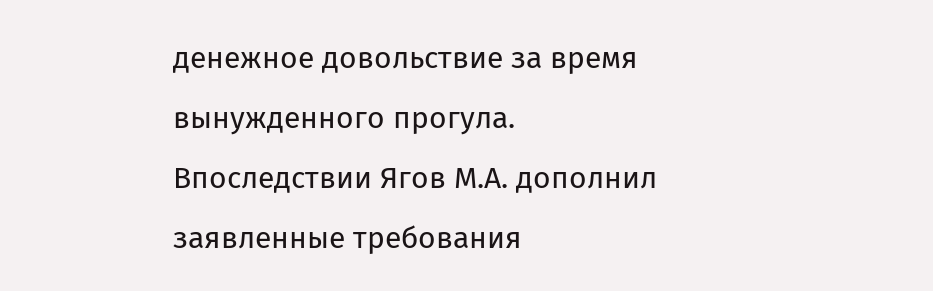денежное довольствие за время вынужденного прогула.
Впоследствии Ягов М.А. дополнил заявленные требования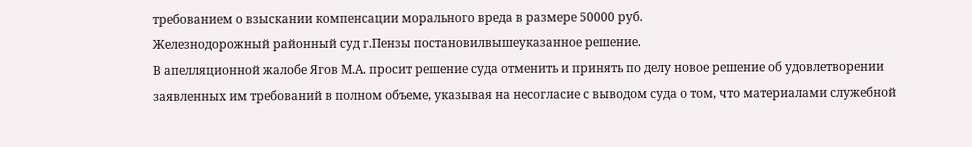требованием о взыскании компенсации морального вреда в размере 50000 руб.
Железнодорожный районный суд г.Пензы постановилвышеуказанное решение.
В апелляционной жалобе Ягов М.А. просит решение суда отменить и принять по делу новое решение об удовлетворении заявленных им требований в полном объеме, указывая на несогласие с выводом суда о том, что материалами служебной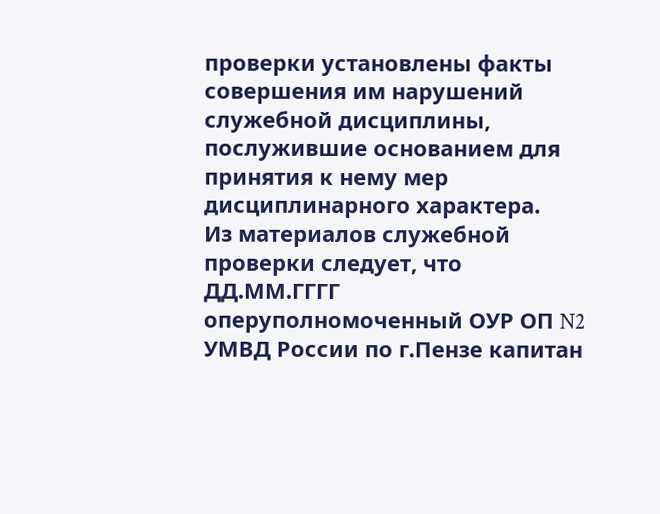проверки установлены факты совершения им нарушений служебной дисциплины, послужившие основанием для принятия к нему мер дисциплинарного характера.
Из материалов служебной проверки следует, что ДД.ММ.ГГГГ оперуполномоченный ОУР ОП N2 УМВД России по г.Пензе капитан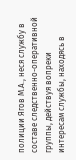полиции Ягов М.А., неся службу в составе следственно-оперативной группы, действуя вопреки интересам службы, находясь в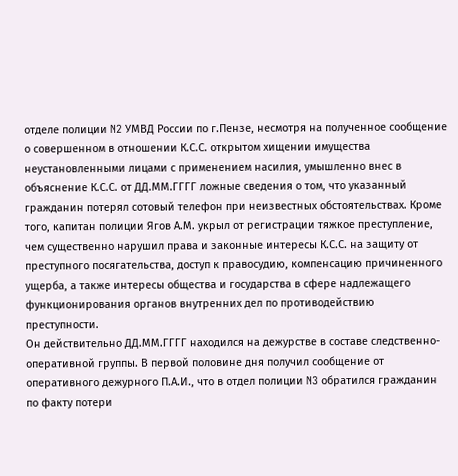отделе полиции N2 УМВД России по г.Пензе, несмотря на полученное сообщение о совершенном в отношении К.С.С. открытом хищении имущества неустановленными лицами с применением насилия, умышленно внес в объяснение К.С.С. от ДД.ММ.ГГГГ ложные сведения о том, что указанный гражданин потерял сотовый телефон при неизвестных обстоятельствах. Кроме того, капитан полиции Ягов А.М. укрыл от регистрации тяжкое преступление, чем существенно нарушил права и законные интересы К.С.С. на защиту от преступного посягательства, доступ к правосудию, компенсацию причиненного ущерба, а также интересы общества и государства в сфере надлежащего функционирования органов внутренних дел по противодействию преступности.
Он действительно ДД.ММ.ГГГГ находился на дежурстве в составе следственно-оперативной группы. В первой половине дня получил сообщение от оперативного дежурного П.А.И., что в отдел полиции N3 обратился гражданин по факту потери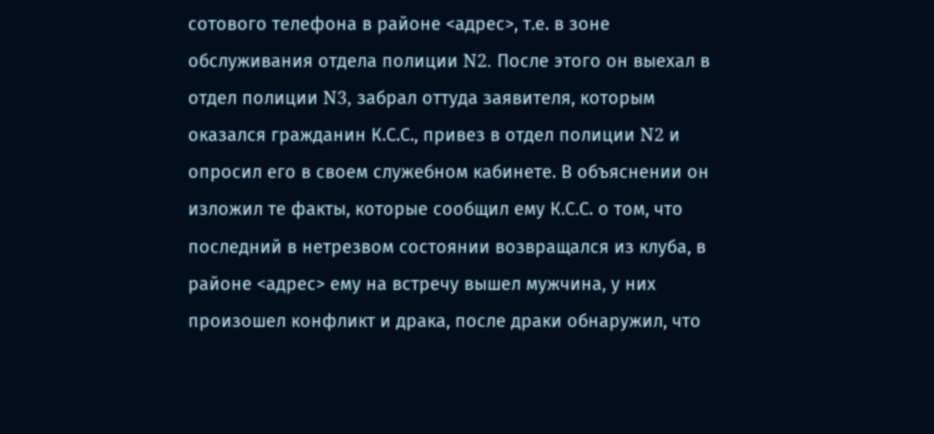сотового телефона в районе <адрес>, т.е. в зоне обслуживания отдела полиции N2. После этого он выехал в отдел полиции N3, забрал оттуда заявителя, которым оказался гражданин К.С.С., привез в отдел полиции N2 и опросил его в своем служебном кабинете. В объяснении он изложил те факты, которые сообщил ему К.С.С. о том, что последний в нетрезвом состоянии возвращался из клуба, в районе <адрес> ему на встречу вышел мужчина, у них произошел конфликт и драка, после драки обнаружил, что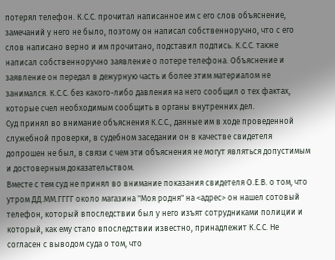потерял телефон. К.С.С. прочитал написанное им с его слов объяснение, замечаний у него не было, поэтому он написал собственноручно, что с его слов написано верно и им прочитано, подставил подпись. К.С.С. также написал собственноручно заявление о потере телефона. Объяснение и заявление он передал в дежурную часть и более этим материалом не занимался. К.С.С. без какого-либо давления на него сообщил о тех фактах, которые счел необходимым сообщить в органы внутренних дел.
Суд принял во внимание объяснения К.С.С., данные им в ходе проведенной служебной проверки, в судебном заседании он в качестве свидетеля допрошен не был, в связи с чем эти объяснения не могут являться допустимым и достоверным доказательством.
Вместе с тем суд не принял во внимание показания свидетеля О.Е.В. о том, что утром ДД.ММ.ГГГГ около магазина "Моя родня" на <адрес> он нашел сотовый телефон, который впоследствии был у него изъят сотрудниками полиции и который, как ему стало впоследствии известно, принадлежит К.С.С. Не согласен с выводом суда о том, что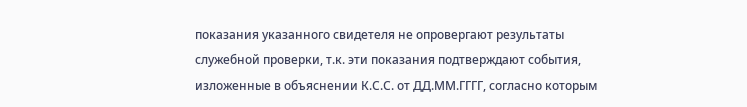показания указанного свидетеля не опровергают результаты служебной проверки, т.к. эти показания подтверждают события, изложенные в объяснении К.С.С. от ДД.ММ.ГГГГ, согласно которым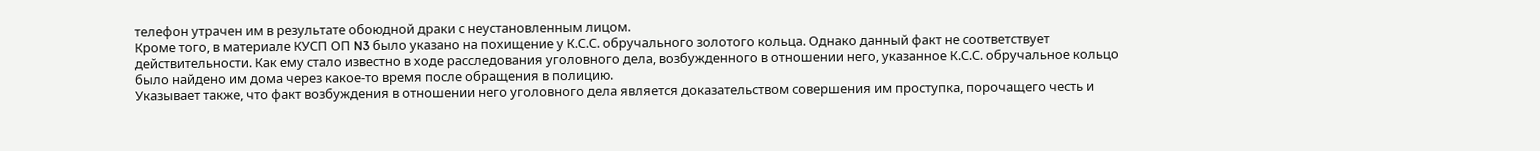телефон утрачен им в результате обоюдной драки с неустановленным лицом.
Кроме того, в материале КУСП ОП N3 было указано на похищение у К.С.С. обручального золотого кольца. Однако данный факт не соответствует действительности. Как ему стало известно в ходе расследования уголовного дела, возбужденного в отношении него, указанное К.С.С. обручальное кольцо было найдено им дома через какое-то время после обращения в полицию.
Указывает также, что факт возбуждения в отношении него уголовного дела является доказательством совершения им проступка, порочащего честь и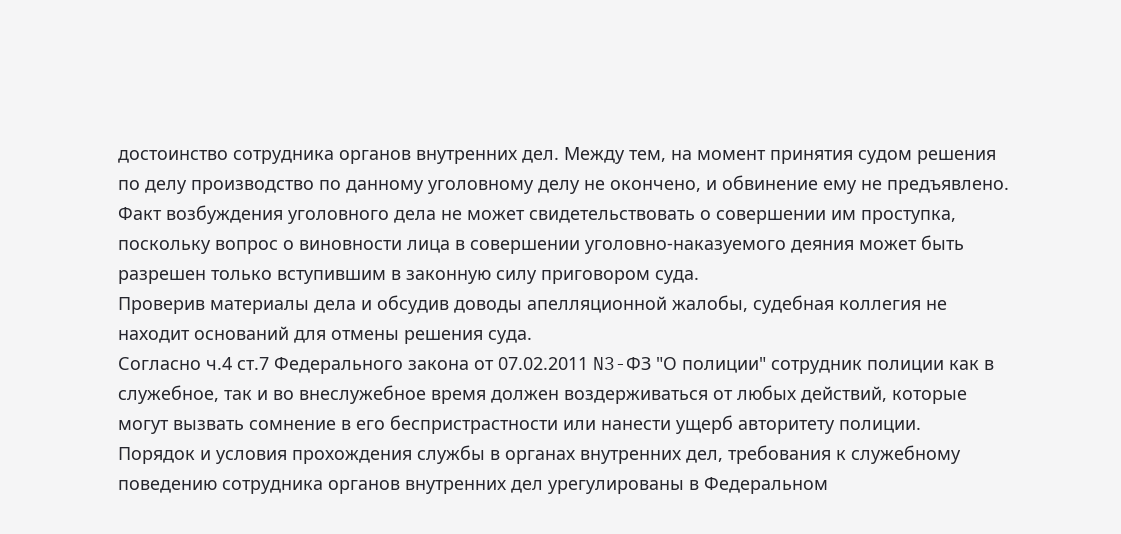достоинство сотрудника органов внутренних дел. Между тем, на момент принятия судом решения по делу производство по данному уголовному делу не окончено, и обвинение ему не предъявлено. Факт возбуждения уголовного дела не может свидетельствовать о совершении им проступка, поскольку вопрос о виновности лица в совершении уголовно-наказуемого деяния может быть разрешен только вступившим в законную силу приговором суда.
Проверив материалы дела и обсудив доводы апелляционной жалобы, судебная коллегия не находит оснований для отмены решения суда.
Согласно ч.4 ст.7 Федерального закона от 07.02.2011 N3-ФЗ "О полиции" сотрудник полиции как в служебное, так и во внеслужебное время должен воздерживаться от любых действий, которые могут вызвать сомнение в его беспристрастности или нанести ущерб авторитету полиции.
Порядок и условия прохождения службы в органах внутренних дел, требования к служебному поведению сотрудника органов внутренних дел урегулированы в Федеральном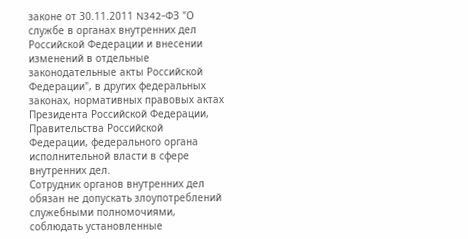законе от 30.11.2011 N342-ФЗ "О службе в органах внутренних дел Российской Федерации и внесении изменений в отдельные законодательные акты Российской Федерации", в других федеральных законах, нормативных правовых актах Президента Российской Федерации, Правительства Российской Федерации, федерального органа исполнительной власти в сфере внутренних дел.
Сотрудник органов внутренних дел обязан не допускать злоупотреблений служебными полномочиями, соблюдать установленные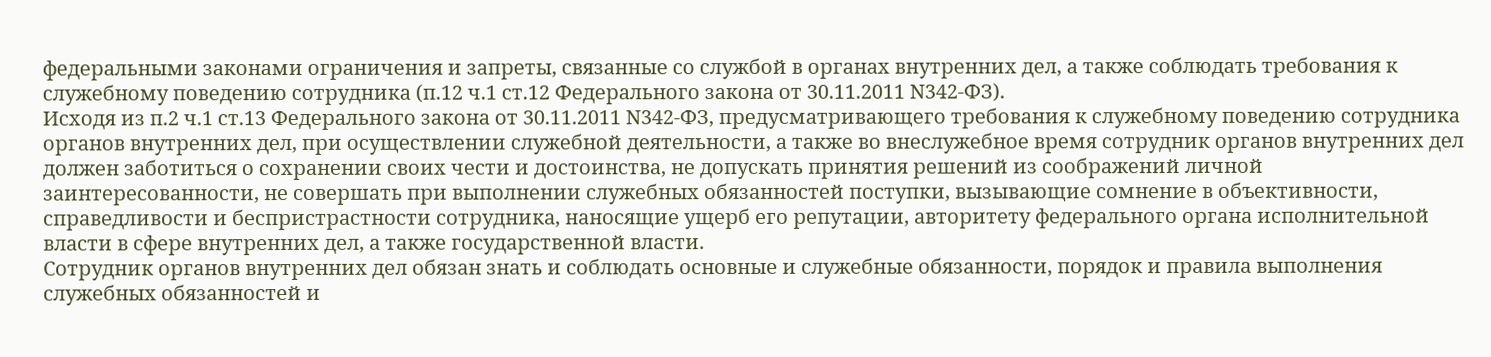федеральными законами ограничения и запреты, связанные со службой в органах внутренних дел, а также соблюдать требования к служебному поведению сотрудника (п.12 ч.1 ст.12 Федерального закона от 30.11.2011 N342-ФЗ).
Исходя из п.2 ч.1 ст.13 Федерального закона от 30.11.2011 N342-ФЗ, предусматривающего требования к служебному поведению сотрудника органов внутренних дел, при осуществлении служебной деятельности, а также во внеслужебное время сотрудник органов внутренних дел должен заботиться о сохранении своих чести и достоинства, не допускать принятия решений из соображений личной заинтересованности, не совершать при выполнении служебных обязанностей поступки, вызывающие сомнение в объективности, справедливости и беспристрастности сотрудника, наносящие ущерб его репутации, авторитету федерального органа исполнительной власти в сфере внутренних дел, а также государственной власти.
Сотрудник органов внутренних дел обязан знать и соблюдать основные и служебные обязанности, порядок и правила выполнения служебных обязанностей и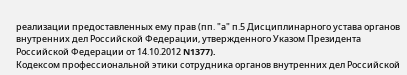реализации предоставленных ему прав (пп. "а" п.5 Дисциплинарного устава органов внутренних дел Российской Федерации, утвержденного Указом Президента Российской Федерации от 14.10.2012 N1377).
Кодексом профессиональной этики сотрудника органов внутренних дел Российской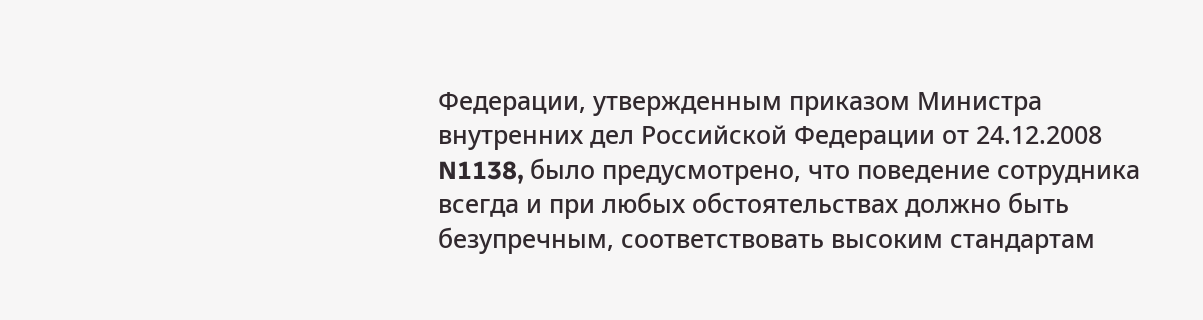Федерации, утвержденным приказом Министра внутренних дел Российской Федерации от 24.12.2008 N1138, было предусмотрено, что поведение сотрудника всегда и при любых обстоятельствах должно быть безупречным, соответствовать высоким стандартам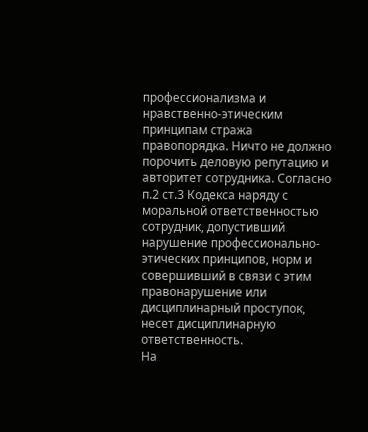профессионализма и нравственно-этическим принципам стража правопорядка. Ничто не должно порочить деловую репутацию и авторитет сотрудника. Согласно п.2 ст.3 Кодекса наряду с моральной ответственностью сотрудник, допустивший нарушение профессионально-этических принципов, норм и совершивший в связи с этим правонарушение или дисциплинарный проступок, несет дисциплинарную ответственность.
На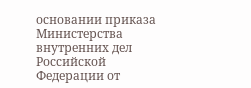основании приказа Министерства внутренних дел Российской Федерации от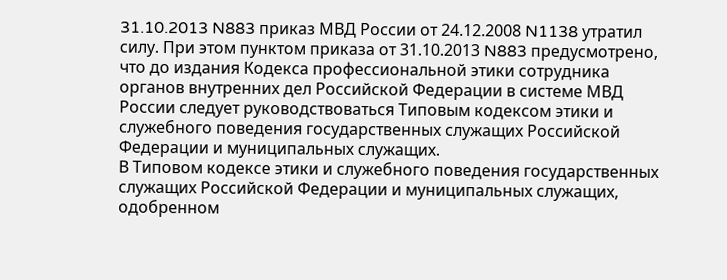31.10.2013 N883 приказ МВД России от 24.12.2008 N1138 утратил силу. При этом пунктом приказа от 31.10.2013 N883 предусмотрено, что до издания Кодекса профессиональной этики сотрудника органов внутренних дел Российской Федерации в системе МВД России следует руководствоваться Типовым кодексом этики и служебного поведения государственных служащих Российской Федерации и муниципальных служащих.
В Типовом кодексе этики и служебного поведения государственных служащих Российской Федерации и муниципальных служащих, одобренном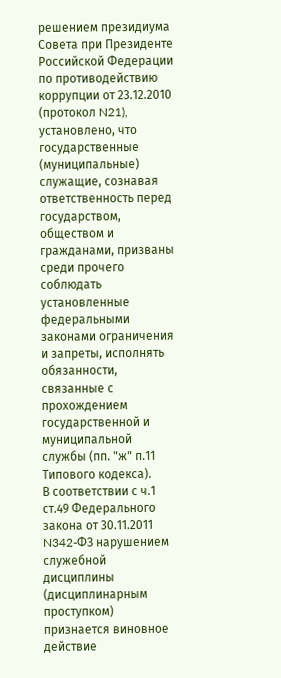решением президиума Совета при Президенте Российской Федерации по противодействию коррупции от 23.12.2010 (протокол N21), установлено, что государственные (муниципальные) служащие, сознавая ответственность перед государством, обществом и гражданами, призваны среди прочего соблюдать установленные федеральными законами ограничения и запреты, исполнять обязанности, связанные с прохождением государственной и муниципальной службы (пп. "ж" п.11 Типового кодекса).
В соответствии с ч.1 ст.49 Федерального закона от 30.11.2011 N342-ФЗ нарушением служебной дисциплины (дисциплинарным проступком) признается виновное действие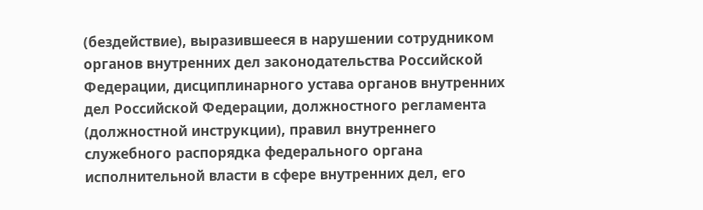(бездействие), выразившееся в нарушении сотрудником органов внутренних дел законодательства Российской Федерации, дисциплинарного устава органов внутренних дел Российской Федерации, должностного регламента (должностной инструкции), правил внутреннего служебного распорядка федерального органа исполнительной власти в сфере внутренних дел, его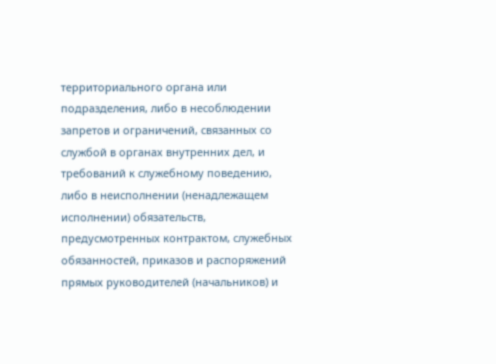территориального органа или подразделения, либо в несоблюдении запретов и ограничений, связанных со службой в органах внутренних дел, и требований к служебному поведению, либо в неисполнении (ненадлежащем исполнении) обязательств, предусмотренных контрактом, служебных обязанностей, приказов и распоряжений прямых руководителей (начальников) и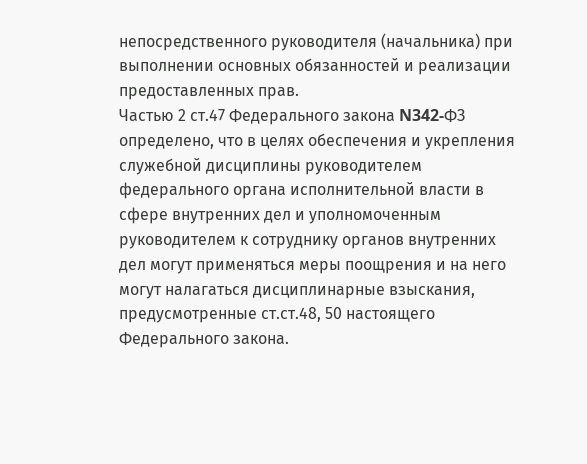непосредственного руководителя (начальника) при выполнении основных обязанностей и реализации предоставленных прав.
Частью 2 ст.47 Федерального закона N342-ФЗ определено, что в целях обеспечения и укрепления служебной дисциплины руководителем федерального органа исполнительной власти в сфере внутренних дел и уполномоченным руководителем к сотруднику органов внутренних дел могут применяться меры поощрения и на него могут налагаться дисциплинарные взыскания, предусмотренные ст.ст.48, 50 настоящего Федерального закона.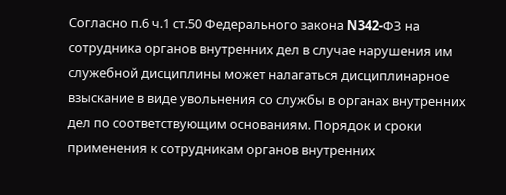Согласно п.6 ч.1 ст.50 Федерального закона N342-ФЗ на сотрудника органов внутренних дел в случае нарушения им служебной дисциплины может налагаться дисциплинарное взыскание в виде увольнения со службы в органах внутренних дел по соответствующим основаниям. Порядок и сроки применения к сотрудникам органов внутренних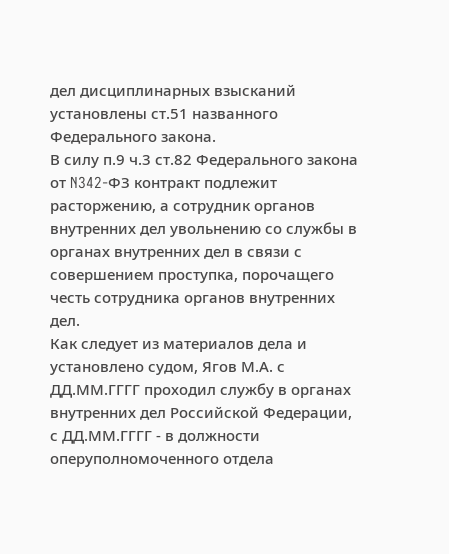дел дисциплинарных взысканий установлены ст.51 названного Федерального закона.
В силу п.9 ч.3 ст.82 Федерального закона от N342-ФЗ контракт подлежит расторжению, а сотрудник органов внутренних дел увольнению со службы в органах внутренних дел в связи с совершением проступка, порочащего честь сотрудника органов внутренних дел.
Как следует из материалов дела и установлено судом, Ягов М.А. с ДД.ММ.ГГГГ проходил службу в органах внутренних дел Российской Федерации, с ДД.ММ.ГГГГ - в должности оперуполномоченного отдела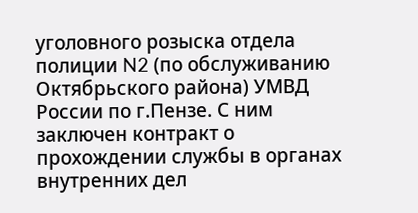уголовного розыска отдела полиции N2 (по обслуживанию Октябрьского района) УМВД России по г.Пензе. С ним заключен контракт о прохождении службы в органах внутренних дел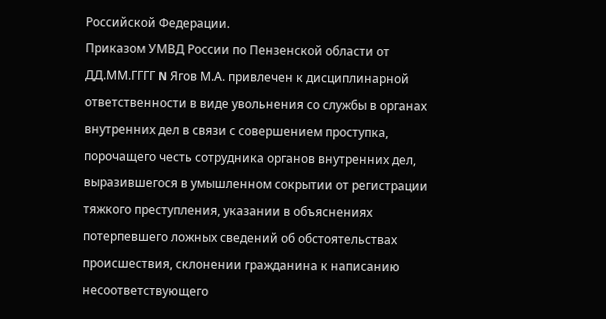Российской Федерации.
Приказом УМВД России по Пензенской области от ДД.ММ.ГГГГ N Ягов М.А. привлечен к дисциплинарной ответственности в виде увольнения со службы в органах внутренних дел в связи с совершением проступка, порочащего честь сотрудника органов внутренних дел, выразившегося в умышленном сокрытии от регистрации тяжкого преступления, указании в объяснениях потерпевшего ложных сведений об обстоятельствах происшествия, склонении гражданина к написанию несоответствующего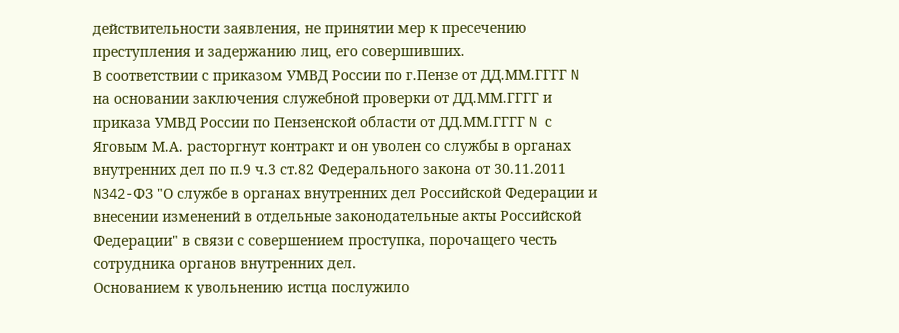действительности заявления, не принятии мер к пресечению преступления и задержанию лиц, его совершивших.
В соответствии с приказом УМВД России по г.Пензе от ДД.ММ.ГГГГ N на основании заключения служебной проверки от ДД.ММ.ГГГГ и приказа УМВД России по Пензенской области от ДД.ММ.ГГГГ N с Яговым М.А. расторгнут контракт и он уволен со службы в органах внутренних дел по п.9 ч.3 ст.82 Федерального закона от 30.11.2011 N342-ФЗ "О службе в органах внутренних дел Российской Федерации и внесении изменений в отдельные законодательные акты Российской Федерации" в связи с совершением проступка, порочащего честь сотрудника органов внутренних дел.
Основанием к увольнению истца послужило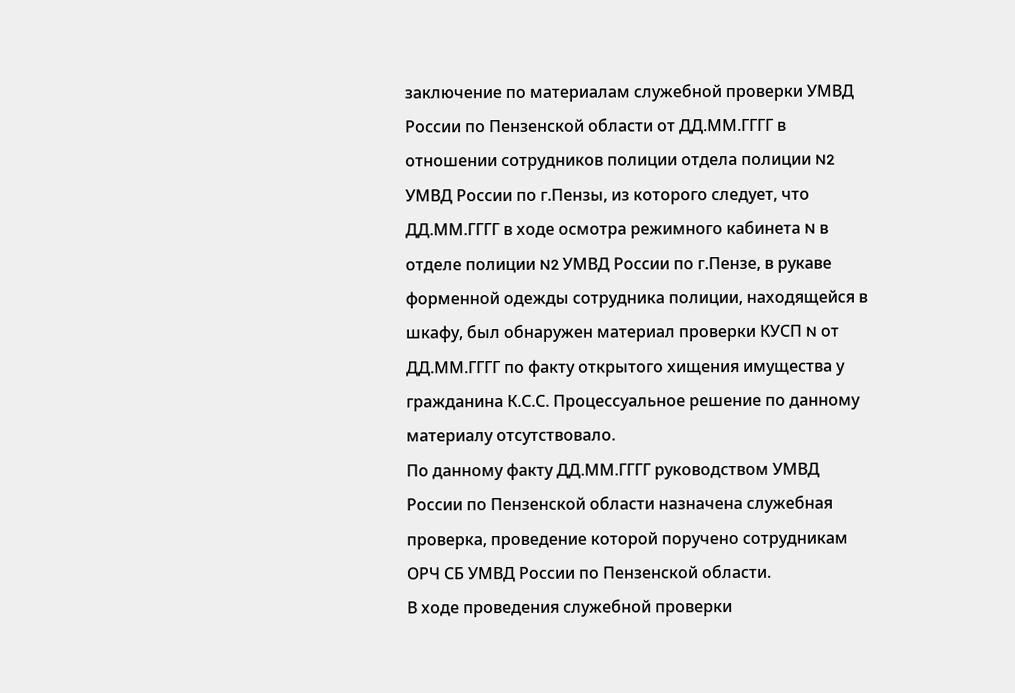заключение по материалам служебной проверки УМВД России по Пензенской области от ДД.ММ.ГГГГ в отношении сотрудников полиции отдела полиции N2 УМВД России по г.Пензы, из которого следует, что ДД.ММ.ГГГГ в ходе осмотра режимного кабинета N в отделе полиции N2 УМВД России по г.Пензе, в рукаве форменной одежды сотрудника полиции, находящейся в шкафу, был обнаружен материал проверки КУСП N от ДД.ММ.ГГГГ по факту открытого хищения имущества у гражданина К.С.С. Процессуальное решение по данному материалу отсутствовало.
По данному факту ДД.ММ.ГГГГ руководством УМВД России по Пензенской области назначена служебная проверка, проведение которой поручено сотрудникам ОРЧ СБ УМВД России по Пензенской области.
В ходе проведения служебной проверки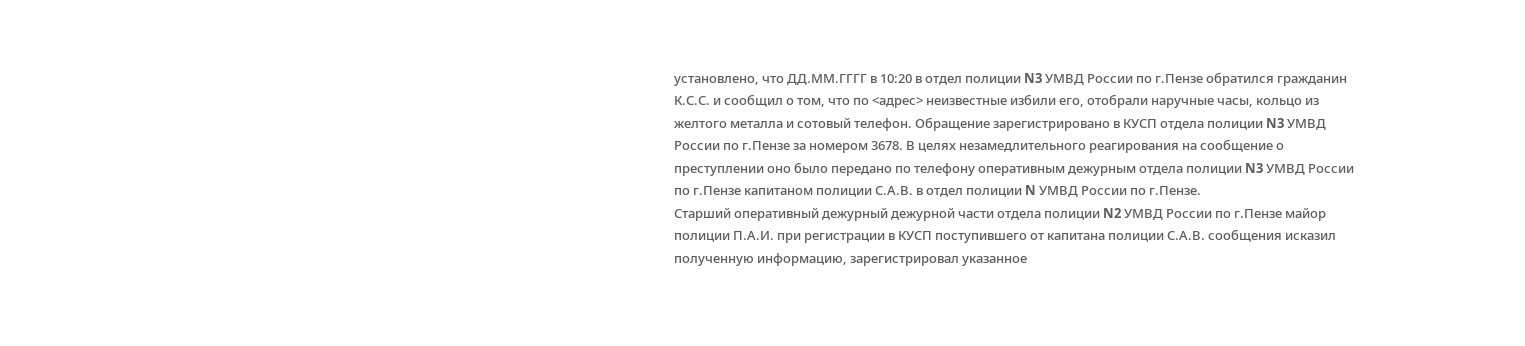установлено, что ДД.ММ.ГГГГ в 10:20 в отдел полиции N3 УМВД России по г.Пензе обратился гражданин К.С.С. и сообщил о том, что по <адрес> неизвестные избили его, отобрали наручные часы, кольцо из желтого металла и сотовый телефон. Обращение зарегистрировано в КУСП отдела полиции N3 УМВД России по г.Пензе за номером 3678. В целях незамедлительного реагирования на сообщение о преступлении оно было передано по телефону оперативным дежурным отдела полиции N3 УМВД России по г.Пензе капитаном полиции С.А.В. в отдел полиции N УМВД России по г.Пензе.
Старший оперативный дежурный дежурной части отдела полиции N2 УМВД России по г.Пензе майор полиции П.А.И. при регистрации в КУСП поступившего от капитана полиции С.А.В. сообщения исказил полученную информацию, зарегистрировал указанное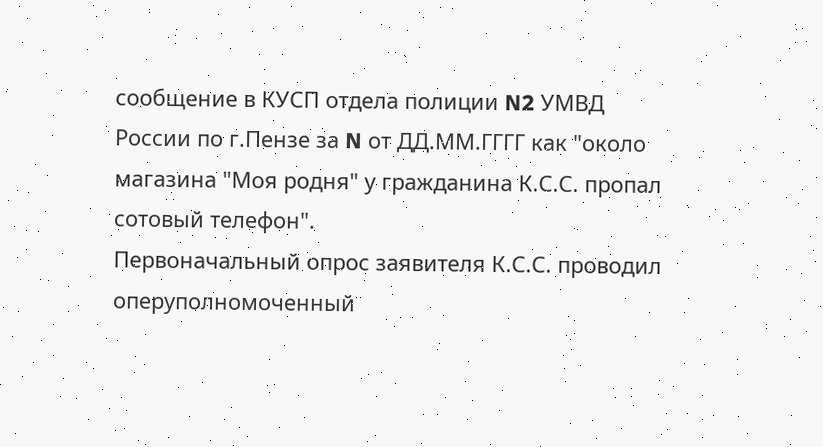сообщение в КУСП отдела полиции N2 УМВД России по г.Пензе за N от ДД.ММ.ГГГГ как "около магазина "Моя родня" у гражданина К.С.С. пропал сотовый телефон".
Первоначальный опрос заявителя К.С.С. проводил оперуполномоченный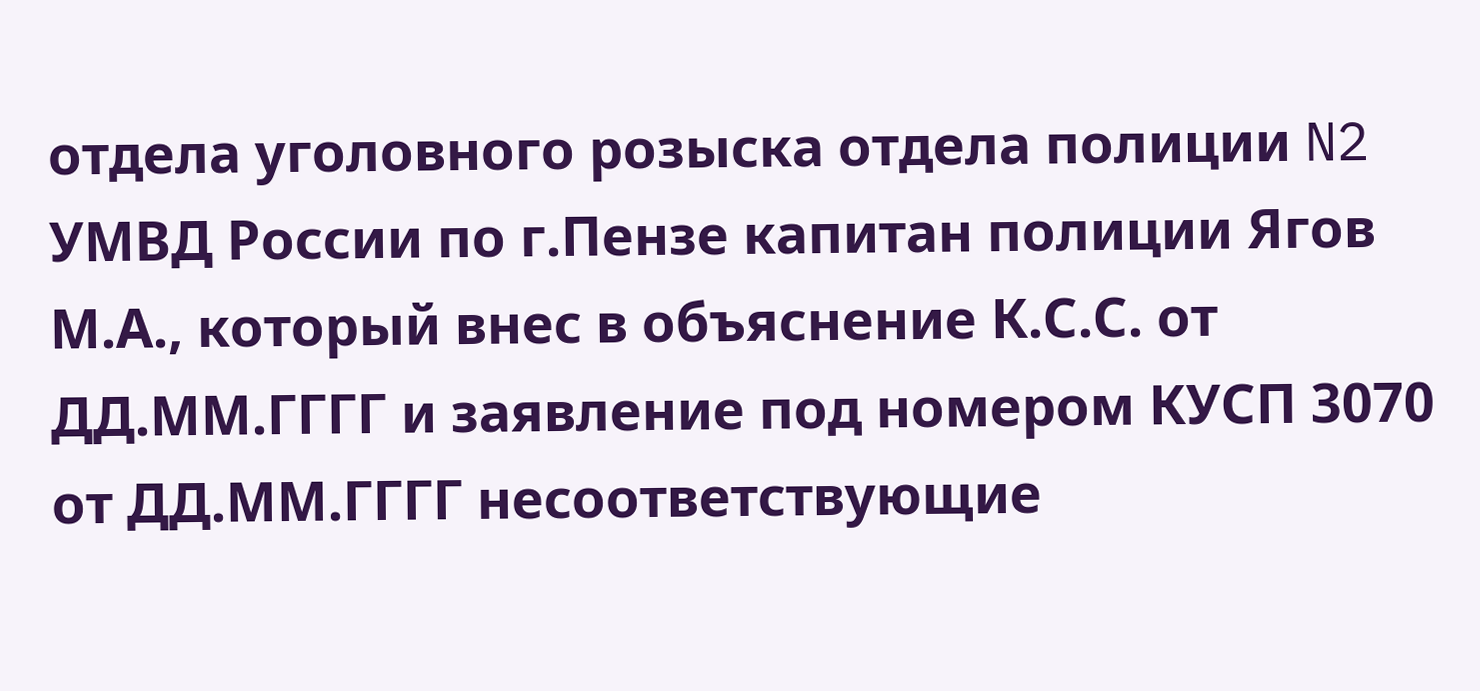отдела уголовного розыска отдела полиции N2 УМВД России по г.Пензе капитан полиции Ягов М.А., который внес в объяснение К.С.С. от ДД.ММ.ГГГГ и заявление под номером КУСП 3070 от ДД.ММ.ГГГГ несоответствующие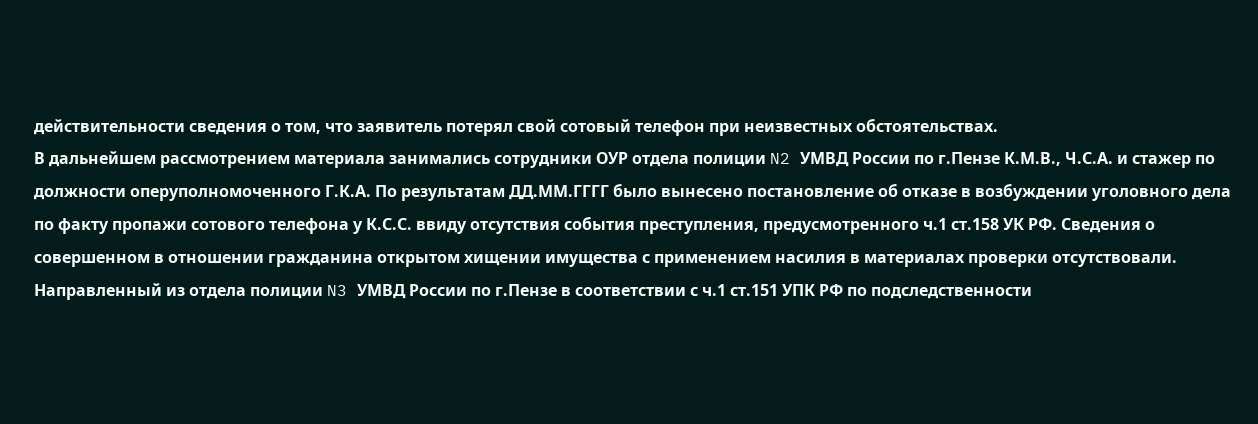действительности сведения о том, что заявитель потерял свой сотовый телефон при неизвестных обстоятельствах.
В дальнейшем рассмотрением материала занимались сотрудники ОУР отдела полиции N2 УМВД России по г.Пензе К.М.В., Ч.С.А. и стажер по должности оперуполномоченного Г.К.А. По результатам ДД.ММ.ГГГГ было вынесено постановление об отказе в возбуждении уголовного дела по факту пропажи сотового телефона у К.С.С. ввиду отсутствия события преступления, предусмотренного ч.1 ст.158 УК РФ. Сведения о совершенном в отношении гражданина открытом хищении имущества с применением насилия в материалах проверки отсутствовали.
Направленный из отдела полиции N3 УМВД России по г.Пензе в соответствии с ч.1 ст.151 УПК РФ по подследственности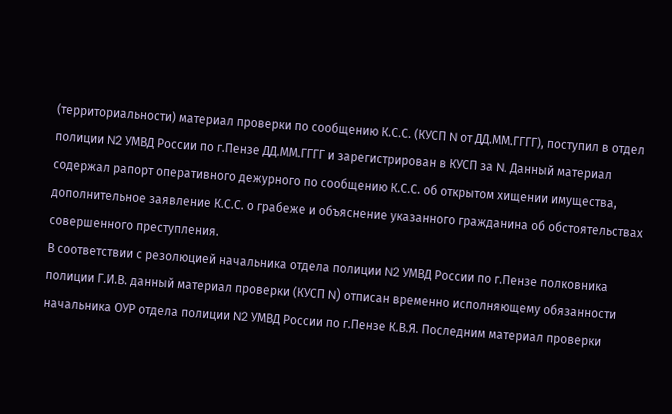(территориальности) материал проверки по сообщению К.С.С. (КУСП N от ДД.ММ.ГГГГ), поступил в отдел полиции N2 УМВД России по г.Пензе ДД.ММ.ГГГГ и зарегистрирован в КУСП за N. Данный материал содержал рапорт оперативного дежурного по сообщению К.С.С. об открытом хищении имущества, дополнительное заявление К.С.С. о грабеже и объяснение указанного гражданина об обстоятельствах совершенного преступления.
В соответствии с резолюцией начальника отдела полиции N2 УМВД России по г.Пензе полковника полиции Г.И.В. данный материал проверки (КУСП N) отписан временно исполняющему обязанности начальника ОУР отдела полиции N2 УМВД России по г.Пензе К.В.Я. Последним материал проверки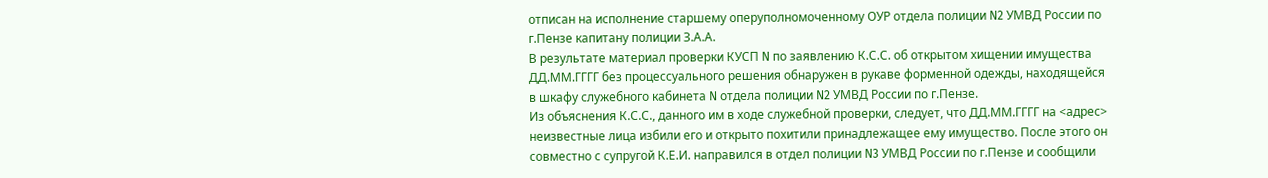отписан на исполнение старшему оперуполномоченному ОУР отдела полиции N2 УМВД России по г.Пензе капитану полиции З.А.А.
В результате материал проверки КУСП N по заявлению К.С.С. об открытом хищении имущества ДД.ММ.ГГГГ без процессуального решения обнаружен в рукаве форменной одежды, находящейся в шкафу служебного кабинета N отдела полиции N2 УМВД России по г.Пензе.
Из объяснения К.С.С., данного им в ходе служебной проверки, следует, что ДД.ММ.ГГГГ на <адрес> неизвестные лица избили его и открыто похитили принадлежащее ему имущество. После этого он совместно с супругой К.Е.И. направился в отдел полиции N3 УМВД России по г.Пензе и сообщили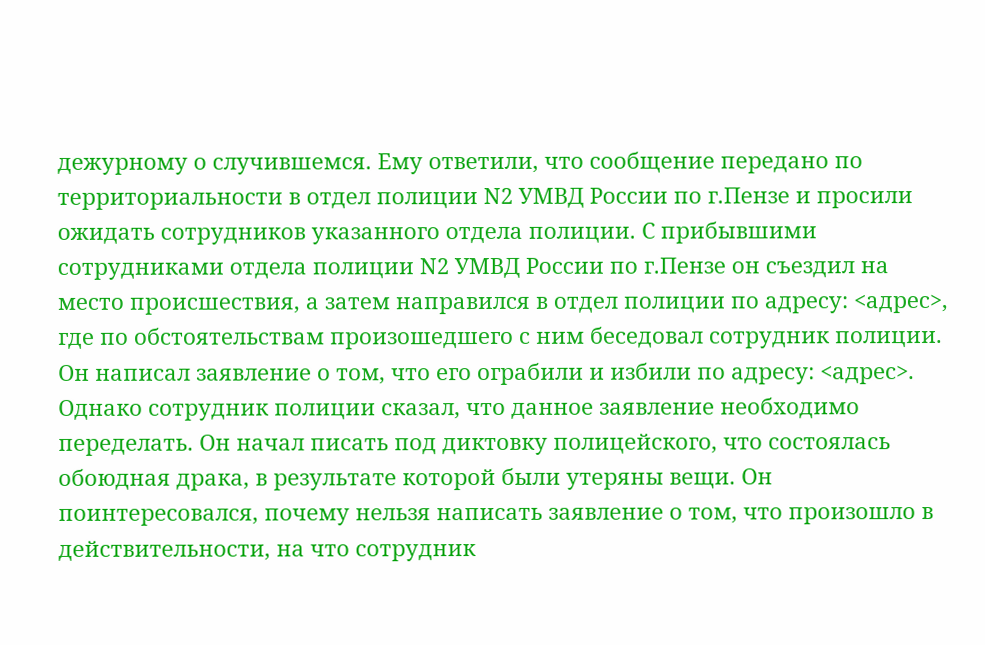дежурному о случившемся. Ему ответили, что сообщение передано по территориальности в отдел полиции N2 УМВД России по г.Пензе и просили ожидать сотрудников указанного отдела полиции. С прибывшими сотрудниками отдела полиции N2 УМВД России по г.Пензе он съездил на место происшествия, а затем направился в отдел полиции по адресу: <адрес>, где по обстоятельствам произошедшего с ним беседовал сотрудник полиции. Он написал заявление о том, что его ограбили и избили по адресу: <адрес>. Однако сотрудник полиции сказал, что данное заявление необходимо переделать. Он начал писать под диктовку полицейского, что состоялась обоюдная драка, в результате которой были утеряны вещи. Он поинтересовался, почему нельзя написать заявление о том, что произошло в действительности, на что сотрудник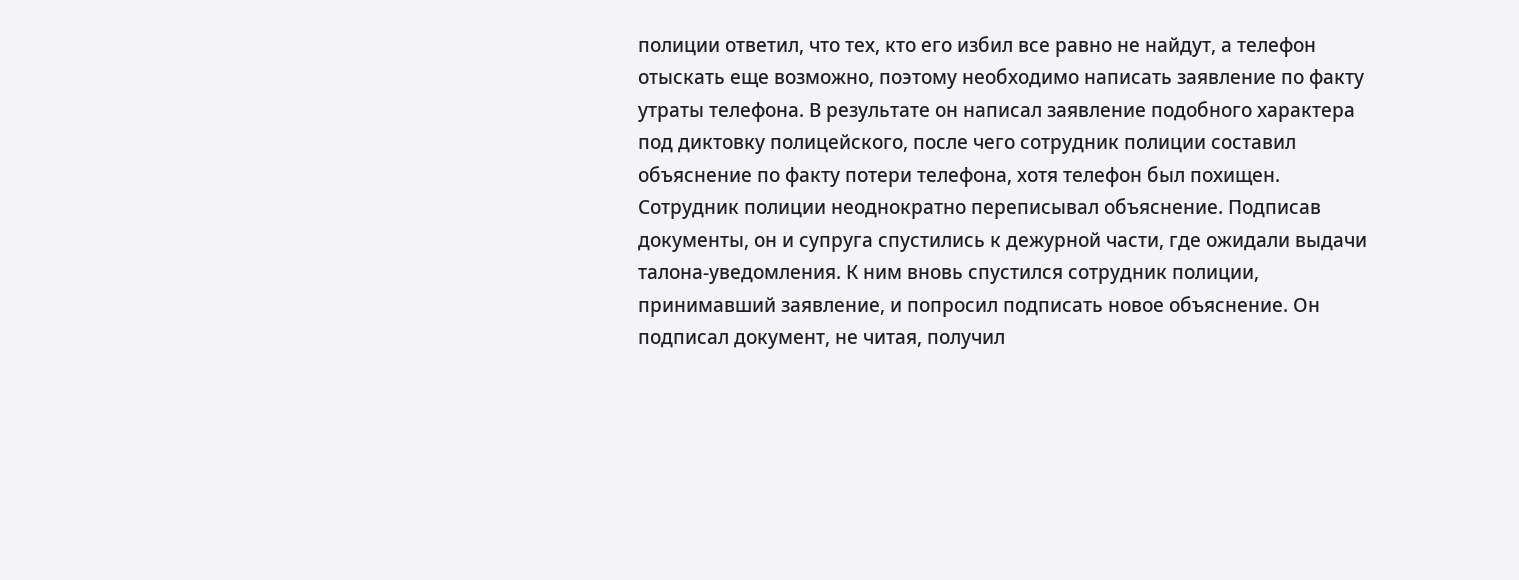полиции ответил, что тех, кто его избил все равно не найдут, а телефон отыскать еще возможно, поэтому необходимо написать заявление по факту утраты телефона. В результате он написал заявление подобного характера под диктовку полицейского, после чего сотрудник полиции составил объяснение по факту потери телефона, хотя телефон был похищен. Сотрудник полиции неоднократно переписывал объяснение. Подписав документы, он и супруга спустились к дежурной части, где ожидали выдачи талона-уведомления. К ним вновь спустился сотрудник полиции, принимавший заявление, и попросил подписать новое объяснение. Он подписал документ, не читая, получил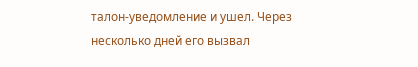талон-уведомление и ушел. Через несколько дней его вызвал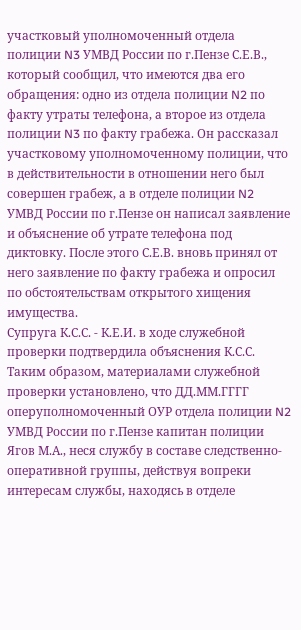участковый уполномоченный отдела полиции N3 УМВД России по г.Пензе С.Е.В., который сообщил, что имеются два его обращения: одно из отдела полиции N2 по факту утраты телефона, а второе из отдела полиции N3 по факту грабежа. Он рассказал участковому уполномоченному полиции, что в действительности в отношении него был совершен грабеж, а в отделе полиции N2 УМВД России по г.Пензе он написал заявление и объяснение об утрате телефона под диктовку. После этого С.Е.В. вновь принял от него заявление по факту грабежа и опросил по обстоятельствам открытого хищения имущества.
Супруга К.С.С. - К.Е.И. в ходе служебной проверки подтвердила объяснения К.С.С.
Таким образом, материалами служебной проверки установлено, что ДД.ММ.ГГГГ оперуполномоченный ОУР отдела полиции N2 УМВД России по г.Пензе капитан полиции Ягов М.А., неся службу в составе следственно-оперативной группы, действуя вопреки интересам службы, находясь в отделе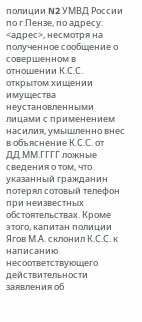полиции N2 УМВД России по г.Пензе, по адресу: <адрес>, несмотря на полученное сообщение о совершенном в отношении К.С.С. открытом хищении имущества неустановленными лицами с применением насилия, умышленно внес в объяснение К.С.С. от ДД.ММ.ГГГГ ложные сведения о том, что указанный гражданин потерял сотовый телефон при неизвестных обстоятельствах. Кроме этого, капитан полиции Ягов М.А. склонил К.С.С. к написанию несоответствующего действительности заявления об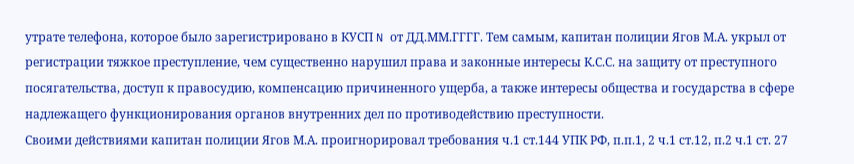утрате телефона, которое было зарегистрировано в КУСП N от ДД.ММ.ГГГГ. Тем самым, капитан полиции Ягов М.А. укрыл от регистрации тяжкое преступление, чем существенно нарушил права и законные интересы К.С.С. на защиту от преступного посягательства, доступ к правосудию, компенсацию причиненного ущерба, а также интересы общества и государства в сфере надлежащего функционирования органов внутренних дел по противодействию преступности.
Своими действиями капитан полиции Ягов М.А. проигнорировал требования ч.1 ст.144 УПК РФ, п.п.1, 2 ч.1 ст.12, п.2 ч.1 ст. 27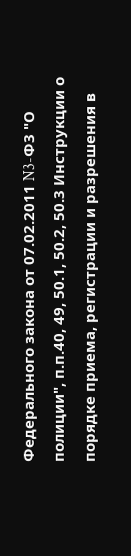Федерального закона от 07.02.2011 N3-Ф3 "О полиции", п.п.40, 49, 50.1, 50.2, 50.3 Инструкции о порядке приема, регистрации и разрешения в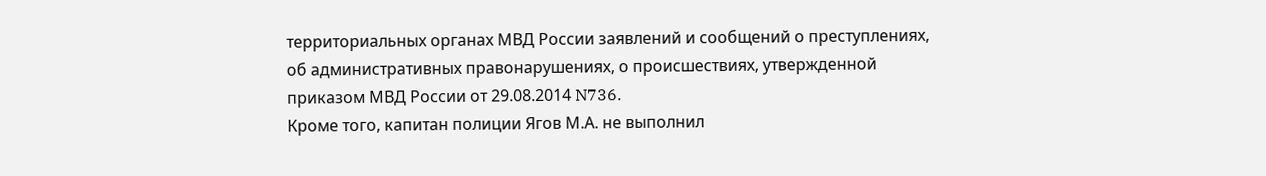территориальных органах МВД России заявлений и сообщений о преступлениях, об административных правонарушениях, о происшествиях, утвержденной приказом МВД России от 29.08.2014 N736.
Кроме того, капитан полиции Ягов М.А. не выполнил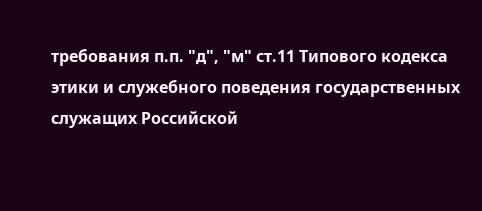требования п.п. "д", "м" ст.11 Типового кодекса этики и служебного поведения государственных служащих Российской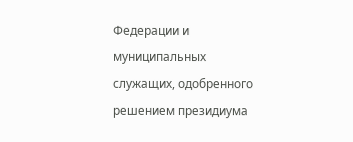Федерации и муниципальных служащих, одобренного решением президиума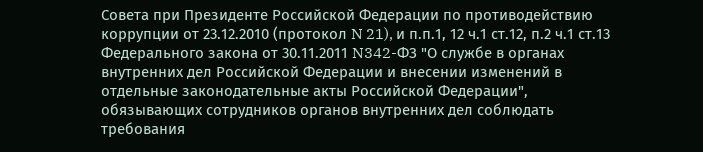Совета при Президенте Российской Федерации по противодействию коррупции от 23.12.2010 (протокол N 21), и п.п.1, 12 ч.1 ст.12, п.2 ч.1 ст.13 Федерального закона от 30.11.2011 N342-ФЗ "О службе в органах внутренних дел Российской Федерации и внесении изменений в отдельные законодательные акты Российской Федерации", обязывающих сотрудников органов внутренних дел соблюдать требования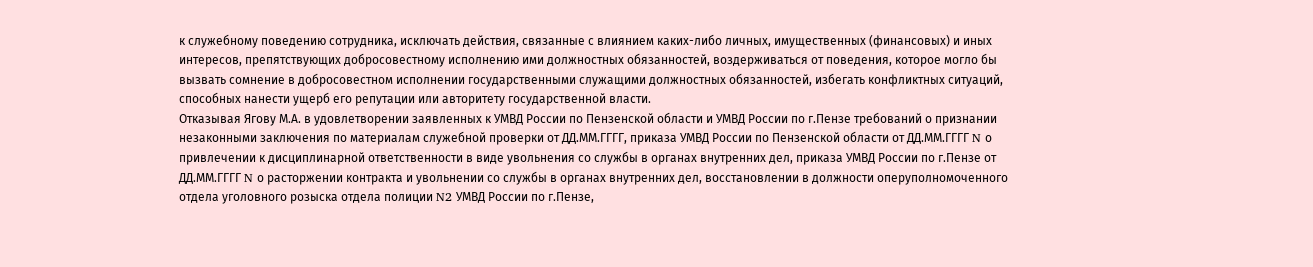к служебному поведению сотрудника, исключать действия, связанные с влиянием каких-либо личных, имущественных (финансовых) и иных интересов, препятствующих добросовестному исполнению ими должностных обязанностей, воздерживаться от поведения, которое могло бы вызвать сомнение в добросовестном исполнении государственными служащими должностных обязанностей, избегать конфликтных ситуаций, способных нанести ущерб его репутации или авторитету государственной власти.
Отказывая Ягову М.А. в удовлетворении заявленных к УМВД России по Пензенской области и УМВД России по г.Пензе требований о признании незаконными заключения по материалам служебной проверки от ДД.ММ.ГГГГ, приказа УМВД России по Пензенской области от ДД.ММ.ГГГГ N о привлечении к дисциплинарной ответственности в виде увольнения со службы в органах внутренних дел, приказа УМВД России по г.Пензе от ДД.ММ.ГГГГ N о расторжении контракта и увольнении со службы в органах внутренних дел, восстановлении в должности оперуполномоченного отдела уголовного розыска отдела полиции N2 УМВД России по г.Пензе,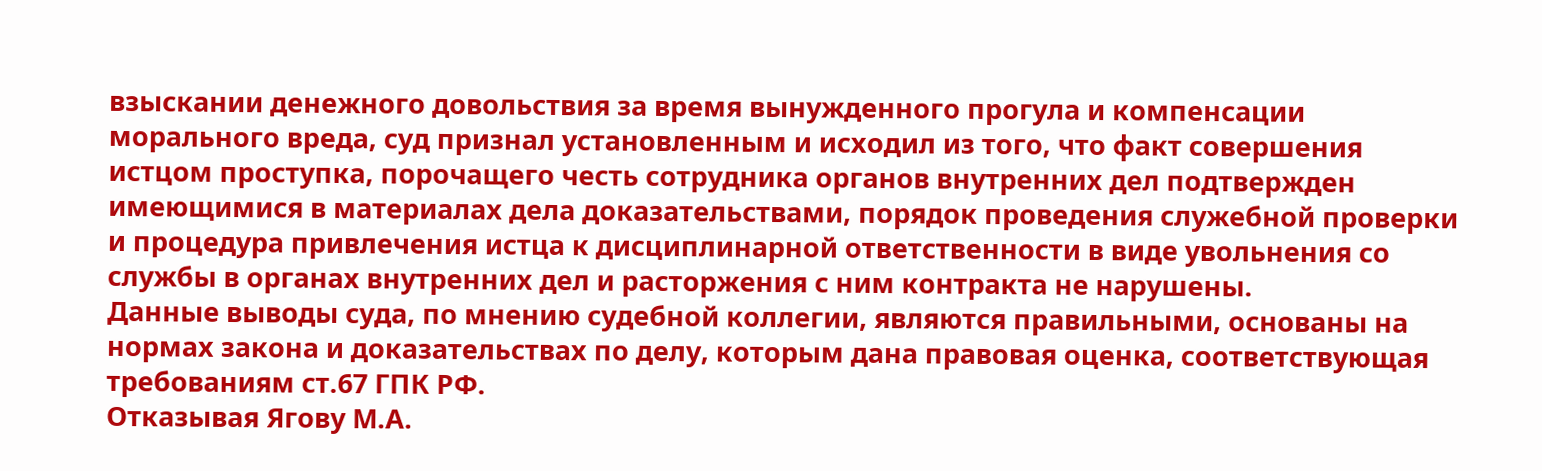взыскании денежного довольствия за время вынужденного прогула и компенсации морального вреда, суд признал установленным и исходил из того, что факт совершения истцом проступка, порочащего честь сотрудника органов внутренних дел подтвержден имеющимися в материалах дела доказательствами, порядок проведения служебной проверки и процедура привлечения истца к дисциплинарной ответственности в виде увольнения со службы в органах внутренних дел и расторжения с ним контракта не нарушены.
Данные выводы суда, по мнению судебной коллегии, являются правильными, основаны на нормах закона и доказательствах по делу, которым дана правовая оценка, соответствующая требованиям ст.67 ГПК РФ.
Отказывая Ягову М.А.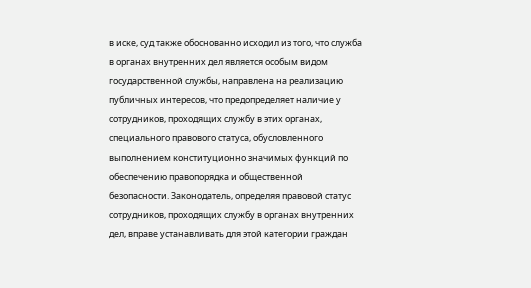в иске, суд также обоснованно исходил из того, что служба в органах внутренних дел является особым видом государственной службы, направлена на реализацию публичных интересов, что предопределяет наличие у сотрудников, проходящих службу в этих органах, специального правового статуса, обусловленного выполнением конституционно значимых функций по обеспечению правопорядка и общественной безопасности. Законодатель, определяя правовой статус сотрудников, проходящих службу в органах внутренних дел, вправе устанавливать для этой категории граждан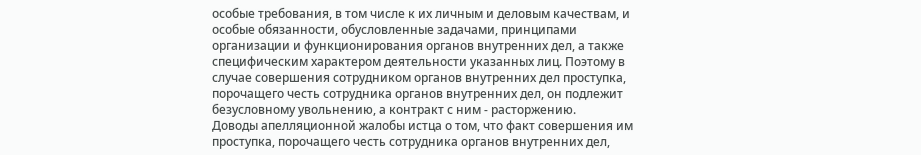особые требования, в том числе к их личным и деловым качествам, и особые обязанности, обусловленные задачами, принципами организации и функционирования органов внутренних дел, а также специфическим характером деятельности указанных лиц. Поэтому в случае совершения сотрудником органов внутренних дел проступка, порочащего честь сотрудника органов внутренних дел, он подлежит безусловному увольнению, а контракт с ним - расторжению.
Доводы апелляционной жалобы истца о том, что факт совершения им проступка, порочащего честь сотрудника органов внутренних дел,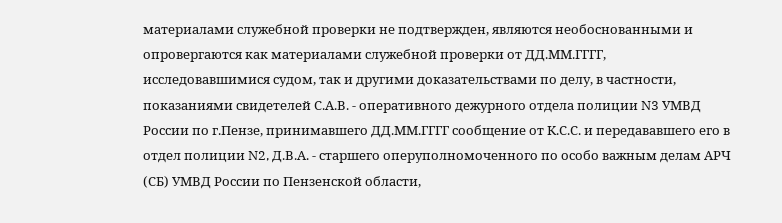материалами служебной проверки не подтвержден, являются необоснованными и опровергаются как материалами служебной проверки от ДД.ММ.ГГГГ, исследовавшимися судом, так и другими доказательствами по делу, в частности, показаниями свидетелей С.А.В. - оперативного дежурного отдела полиции N3 УМВД России по г.Пензе, принимавшего ДД.ММ.ГГГГ сообщение от К.С.С. и передававшего его в отдел полиции N2, Д.В.А. - старшего оперуполномоченного по особо важным делам АРЧ (СБ) УМВД России по Пензенской области,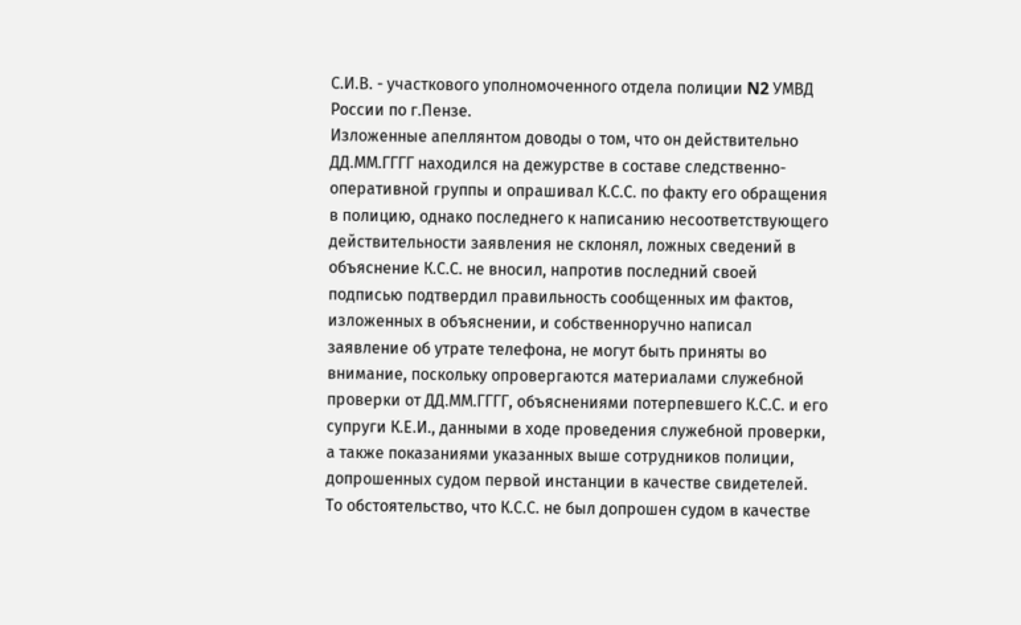С.И.В. - участкового уполномоченного отдела полиции N2 УМВД России по г.Пензе.
Изложенные апеллянтом доводы о том, что он действительно ДД.ММ.ГГГГ находился на дежурстве в составе следственно-оперативной группы и опрашивал К.С.С. по факту его обращения в полицию, однако последнего к написанию несоответствующего действительности заявления не склонял, ложных сведений в объяснение К.С.С. не вносил, напротив последний своей подписью подтвердил правильность сообщенных им фактов, изложенных в объяснении, и собственноручно написал заявление об утрате телефона, не могут быть приняты во внимание, поскольку опровергаются материалами служебной проверки от ДД.ММ.ГГГГ, объяснениями потерпевшего К.С.С. и его супруги К.Е.И., данными в ходе проведения служебной проверки, а также показаниями указанных выше сотрудников полиции, допрошенных судом первой инстанции в качестве свидетелей.
То обстоятельство, что К.С.С. не был допрошен судом в качестве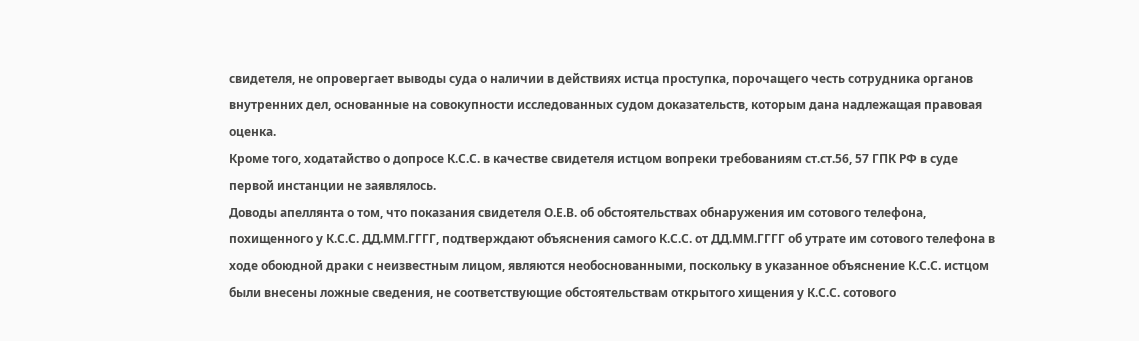свидетеля, не опровергает выводы суда о наличии в действиях истца проступка, порочащего честь сотрудника органов внутренних дел, основанные на совокупности исследованных судом доказательств, которым дана надлежащая правовая оценка.
Кроме того, ходатайство о допросе К.С.С. в качестве свидетеля истцом вопреки требованиям ст.ст.56, 57 ГПК РФ в суде первой инстанции не заявлялось.
Доводы апеллянта о том, что показания свидетеля О.Е.В. об обстоятельствах обнаружения им сотового телефона, похищенного у К.С.С. ДД.ММ.ГГГГ, подтверждают объяснения самого К.С.С. от ДД.ММ.ГГГГ об утрате им сотового телефона в ходе обоюдной драки с неизвестным лицом, являются необоснованными, поскольку в указанное объяснение К.С.С. истцом были внесены ложные сведения, не соответствующие обстоятельствам открытого хищения у К.С.С. сотового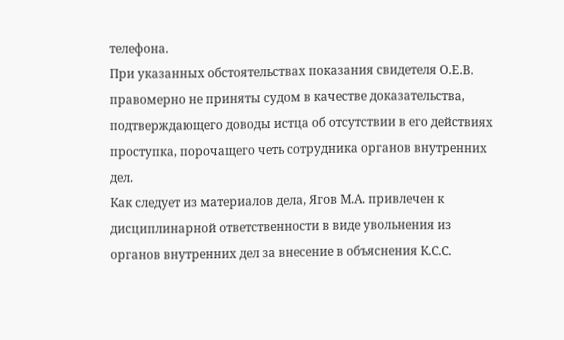телефона.
При указанных обстоятельствах показания свидетеля О.Е.В. правомерно не приняты судом в качестве доказательства, подтверждающего доводы истца об отсутствии в его действиях проступка, порочащего четь сотрудника органов внутренних дел.
Как следует из материалов дела, Ягов М.А. привлечен к дисциплинарной ответственности в виде увольнения из органов внутренних дел за внесение в объяснения К.С.С.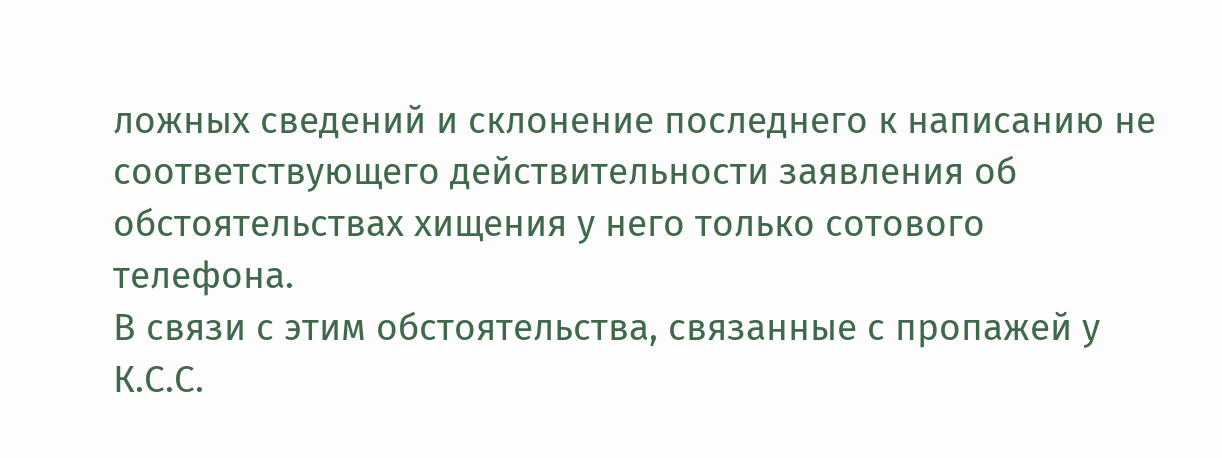ложных сведений и склонение последнего к написанию не соответствующего действительности заявления об обстоятельствах хищения у него только сотового телефона.
В связи с этим обстоятельства, связанные с пропажей у К.С.С.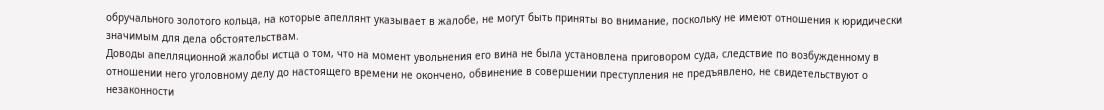обручального золотого кольца, на которые апеллянт указывает в жалобе, не могут быть приняты во внимание, поскольку не имеют отношения к юридически значимым для дела обстоятельствам.
Доводы апелляционной жалобы истца о том, что на момент увольнения его вина не была установлена приговором суда, следствие по возбужденному в отношении него уголовному делу до настоящего времени не окончено, обвинение в совершении преступления не предъявлено, не свидетельствуют о незаконности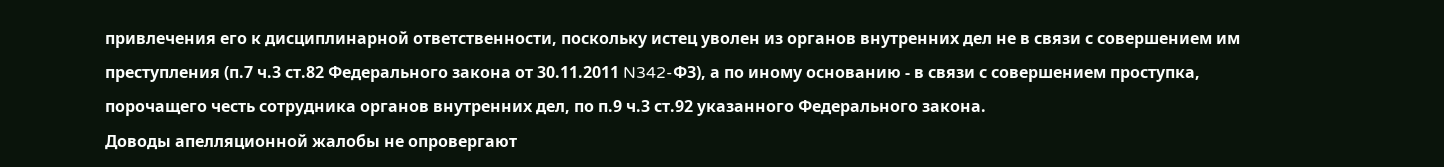привлечения его к дисциплинарной ответственности, поскольку истец уволен из органов внутренних дел не в связи с совершением им преступления (п.7 ч.3 ст.82 Федерального закона от 30.11.2011 N342-ФЗ), а по иному основанию - в связи с совершением проступка, порочащего честь сотрудника органов внутренних дел, по п.9 ч.3 ст.92 указанного Федерального закона.
Доводы апелляционной жалобы не опровергают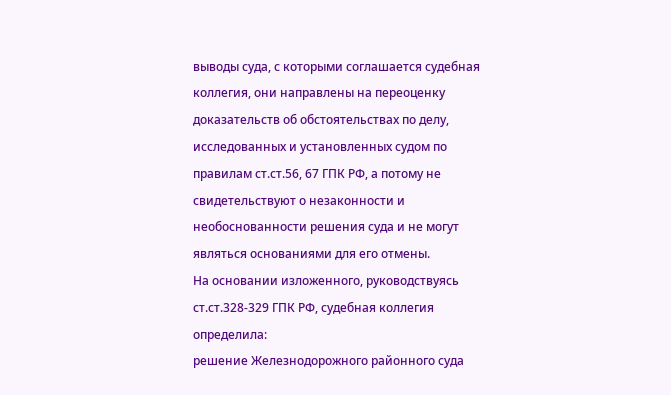выводы суда, с которыми соглашается судебная коллегия, они направлены на переоценку доказательств об обстоятельствах по делу, исследованных и установленных судом по правилам ст.ст.56, 67 ГПК РФ, а потому не свидетельствуют о незаконности и необоснованности решения суда и не могут являться основаниями для его отмены.
На основании изложенного, руководствуясь ст.ст.328-329 ГПК РФ, судебная коллегия
определила:
решение Железнодорожного районного суда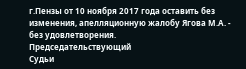г.Пензы от 10 ноября 2017 года оставить без изменения, апелляционную жалобу Ягова М.А. - без удовлетворения.
Председательствующий
Судьи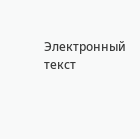Электронный текст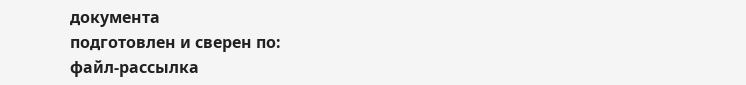документа
подготовлен и сверен по:
файл-рассылка